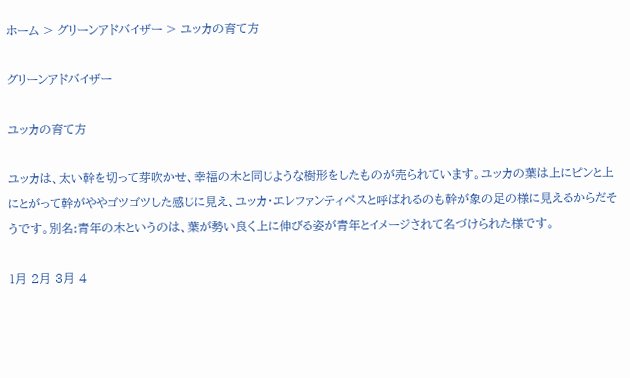ホーム > グリーンアドバイザー > ユッカの育て方

グリーンアドバイザー

ユッカの育て方

ユッカは、太い幹を切って芽吹かせ、幸福の木と同じような樹形をしたものが売られています。ユッカの葉は上にピンと上にとがって幹がややゴツゴツした感じに見え、ユッカ・エレファンティペスと呼ばれるのも幹が象の足の様に見えるからだそうです。別名:青年の木というのは、葉が勢い良く上に伸びる姿が青年とイメージされて名づけられた様です。

1月 2月 3月 4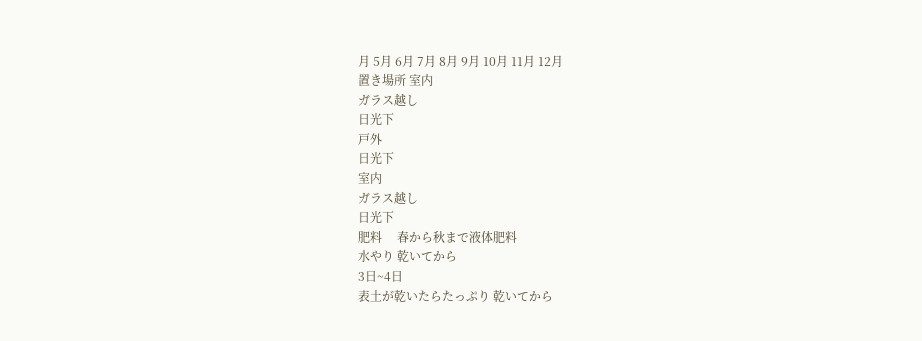月 5月 6月 7月 8月 9月 10月 11月 12月
置き場所 室内
ガラス越し
日光下
戸外
日光下
室内
ガラス越し
日光下
肥料     春から秋まで液体肥料
水やり 乾いてから
3日~4日
表土が乾いたらたっぷり 乾いてから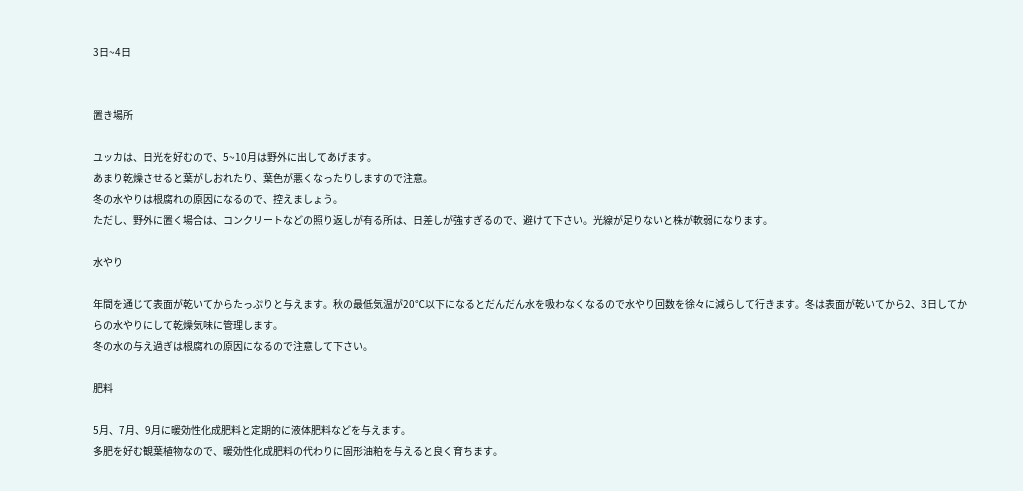3日~4日


置き場所

ユッカは、日光を好むので、5~10月は野外に出してあげます。
あまり乾燥させると葉がしおれたり、葉色が悪くなったりしますので注意。
冬の水やりは根腐れの原因になるので、控えましょう。
ただし、野外に置く場合は、コンクリートなどの照り返しが有る所は、日差しが強すぎるので、避けて下さい。光線が足りないと株が軟弱になります。

水やり

年間を通じて表面が乾いてからたっぷりと与えます。秋の最低気温が20℃以下になるとだんだん水を吸わなくなるので水やり回数を徐々に減らして行きます。冬は表面が乾いてから2、3日してからの水やりにして乾燥気味に管理します。
冬の水の与え過ぎは根腐れの原因になるので注意して下さい。

肥料

5月、7月、9月に暖効性化成肥料と定期的に液体肥料などを与えます。
多肥を好む観葉植物なので、暖効性化成肥料の代わりに固形油粕を与えると良く育ちます。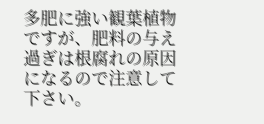多肥に強い観葉植物ですが、肥料の与え過ぎは根腐れの原因になるので注意して下さい。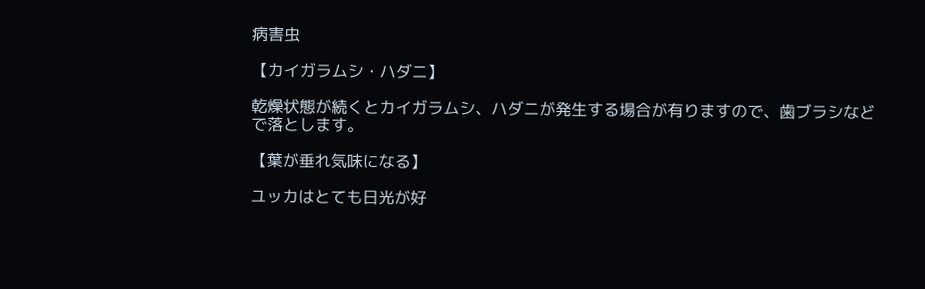病害虫

【カイガラムシ・ハダニ】

乾燥状態が続くとカイガラムシ、ハダニが発生する場合が有りますので、歯ブラシなどで落とします。

【葉が垂れ気味になる】

ユッカはとても日光が好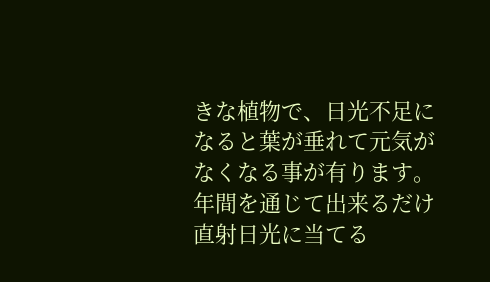きな植物で、日光不足になると葉が垂れて元気がなくなる事が有ります。
年間を通じて出来るだけ直射日光に当てる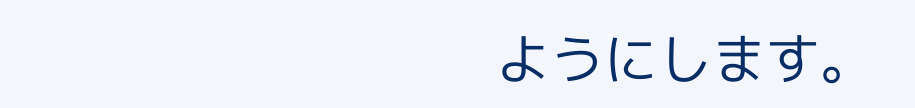ようにします。